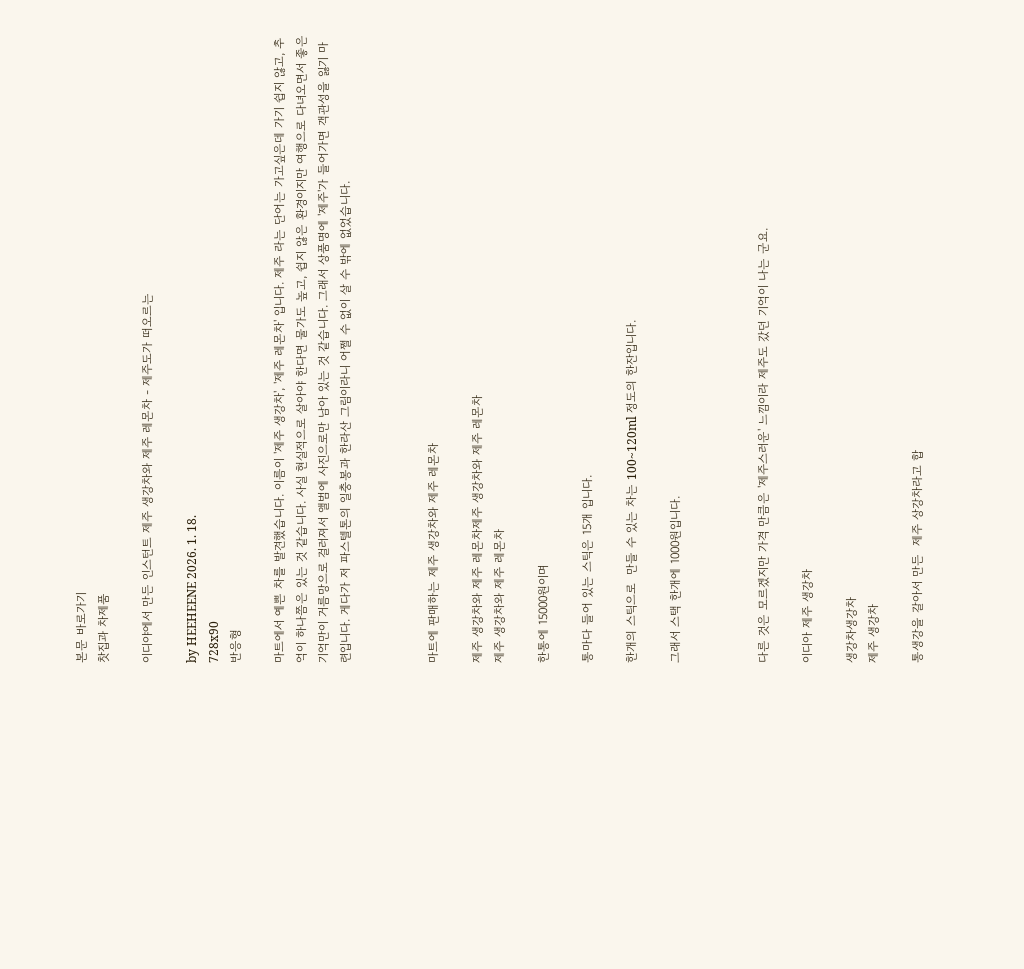본문 바로가기
찻집과 차제품

이디야에서 만든 인스턴트 제주 생강차와 제주 레몬차 - 제주도가 떠오르는

by HEEHEENE 2026. 1. 18.
728x90
반응형

마트에서 예쁜 차를 발견했습니다. 이름이 '제주 생강차', '제주 레몬차' 입니다. 제주 라는 단어는 가고싶은데 가기 쉽지 않고, 추억이 하나쯤은 있는 것 같습니다. 사실 현실적으로 살아야 한다면 물가도 높고, 쉽지 않은 환경이지만 여행으로 다녀오면서 좋은 기억만이 거름망으로 걸러져서 앨범에 사진으로만 남아 있는 것 같습니다. 그래서 상품명에 '제주'가 들어가면 객관성을 잃기 마련입니다. 게다가 저 파스텔톤의 일충봉과 한라산 그림이라니 어쩔 수 없이 살 수 밖에 없었습니다.



마트에 판매하는 제주 생강차와 제주 레몬차

제주 생강차와 제주 레몬차제주 생강차와 제주 레몬차
제주 생강차와 제주 레몬차

한통에 15000원이며

통마다 들어 있는 스틱은 15개 입니다.

한개의 스틱으로  만들 수 있는 차는 100~120ml 정도의 한잔입니다.

그래서 스택 한개에 1000원입니다.



다른 것은 모르겠지만 가격 만큼은 '제주스러운' 느낌이라 제주도 갔던 기억이 나는 군요.

이디아 제주 생강차

생강차생강차
제주 생강차

통생강을 갈아서 만든  제주 상강차라고 합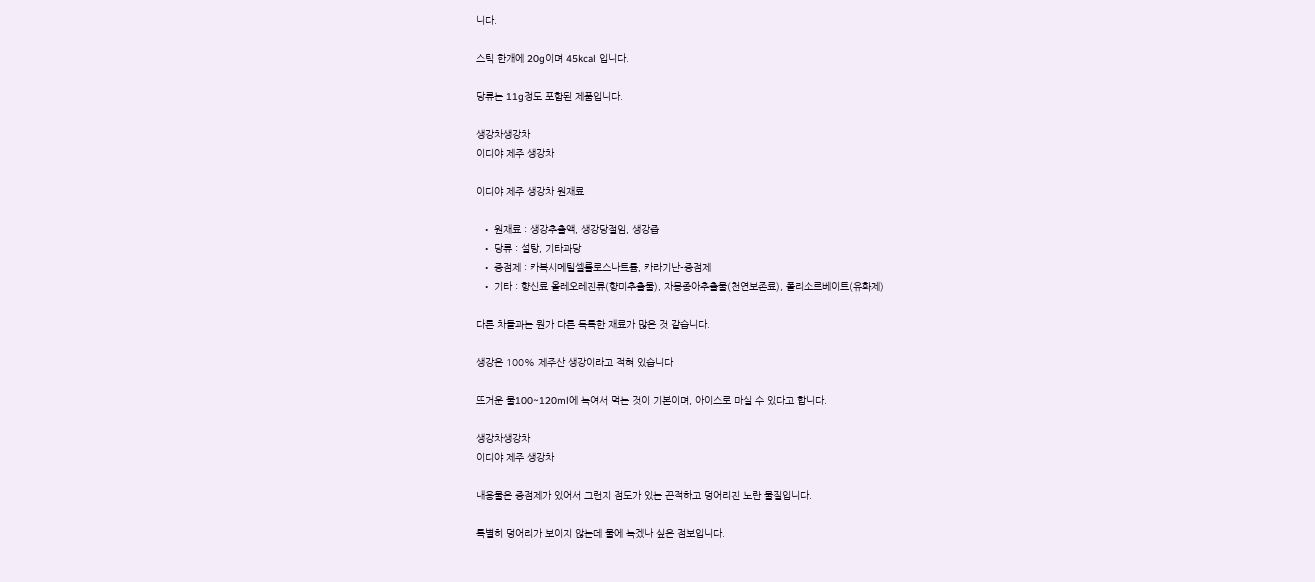니다.

스틱 한개에 20g이며 45kcal 입니다.

당류는 11g정도 포함된 제품입니다.

생강차생강차
이디야 제주 생강차

이디야 제주 생강차 원재료

  • 원재료 : 생강추출액, 생강당절임, 생강즙
  • 당류 : 설탕, 기타과당
  • 증점제 : 카복시메틸셀룰로스나트륨, 카라기난-증점제
  • 기타 : 향신료 올레오레진류(향미추출물), 자몽종아추출물(천연보존료), 폴리소르베이트(유화제)

다른 차들과는 뭔가 다른 독특한 재료가 많은 것 같습니다.

생강은 100% 제주산 생강이라고 적혀 있습니다

뜨거운 물100~120ml에 녹여서 먹는 것이 기본이며, 아이스로 마실 수 있다고 합니다.

생강차생강차
이디야 제주 생강차

내용물은 증점제가 있어서 그런지 점도가 있는 끈적하고 덩어리진 노란 물질입니다.

특별히 덩어리가 보이지 않는데 물에 녹겠나 싶은 점보입니다.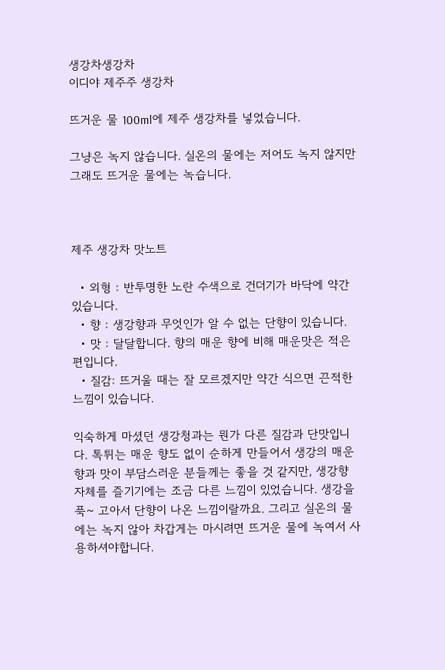생강차생강차
이디야 제주주 생강차

뜨거운 물 100ml에 제주 생강차를 넣었습니다.

그냥은 녹지 않습니다. 실온의 물에는 저어도 녹지 않지만 그래도 뜨거운 물에는 녹습니다.



제주 생강차 맛노트

  • 외형 : 반투명한 노란 수색으로 건더기가 바닥에 약간 있습니다.
  • 향 : 생강향과 무엇인가 알 수 없는 단향이 있습니다.
  • 맛 : 달달합니다. 향의 매운 향에 비해 매운맛은 적은 편입니다.
  • 질감: 뜨거울 때는 잘 모르겠지만 약간 식으면 끈적한 느낌이 있습니다.

익숙하게 마셨던 생강청과는 뭔가 다른 질감과 단맛입니다. 톡튀는 매운 향도 없이 순하게 만들어서 생강의 매운향과 맛이 부담스러운 분들께는 좋을 것 같지만, 생강향 자체를 즐기기에는 조금 다른 느낌이 있었습니다. 생강을 푹~ 고아서 단향이 나온 느낌이랄까요. 그리고 실온의 물에는 녹지 않아 차갑게는 마시려면 뜨거운 물에 녹여서 사용하셔야합니다.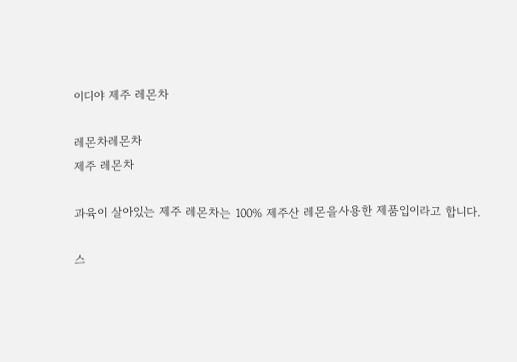이디야 제주 레몬차

레몬차레몬차
제주 레몬차

과육이 살아있는 제주 레몬차는 100% 제주산 레몬을사용한 제품입이라고 합니다.

스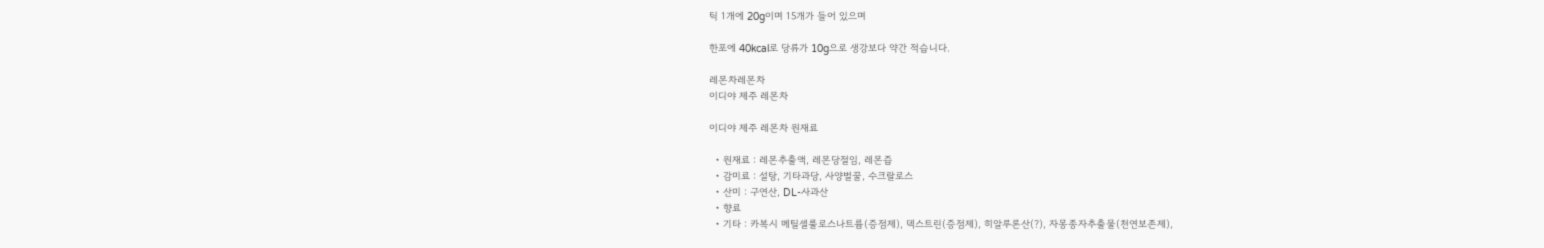틱 1개에 20g이며 15개가 들어 있으며

한포에 40kcal로 당류가 10g으로 생강보다 약간 적습니다.

레몬차레몬차
이디야 제주 레몬차

이디야 제주 레몬차 원재료

  • 원재료 : 레몬추출액, 레몬당절임, 레몬즙
  • 감미료 : 설탕, 기타과당, 사양벌꿀, 수크랄로스
  • 산미 : 구연산, DL-사과산
  • 향료
  • 기타 : 카복시 메틸셀룰로스나트륨(증점제), 덱스트린(증점제), 히알루론산(?), 자몽종자추출물(천연보존제),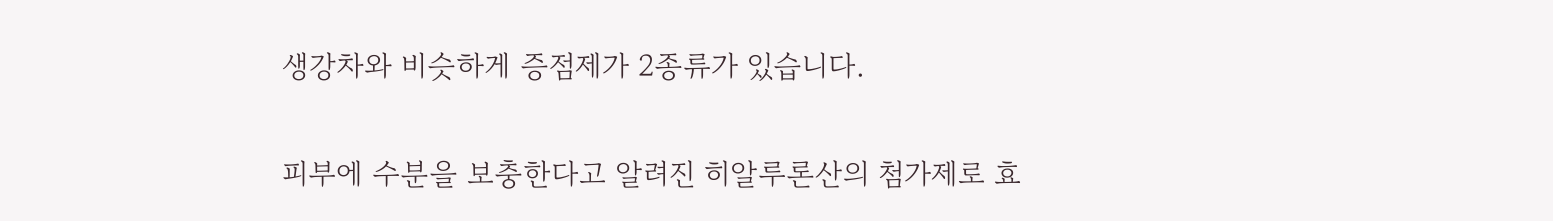생강차와 비슷하게 증점제가 2종류가 있습니다.

피부에 수분을 보충한다고 알려진 히알루론산의 첨가제로 효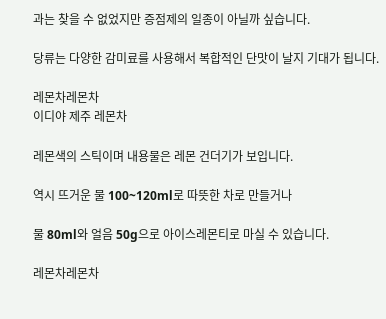과는 찾을 수 없었지만 증점제의 일종이 아닐까 싶습니다.

당류는 다양한 감미료를 사용해서 복합적인 단맛이 날지 기대가 됩니다.

레몬차레몬차
이디야 제주 레몬차

레몬색의 스틱이며 내용물은 레몬 건더기가 보입니다.

역시 뜨거운 물 100~120ml로 따뜻한 차로 만들거나

물 80ml와 얼음 50g으로 아이스레몬티로 마실 수 있습니다.

레몬차레몬차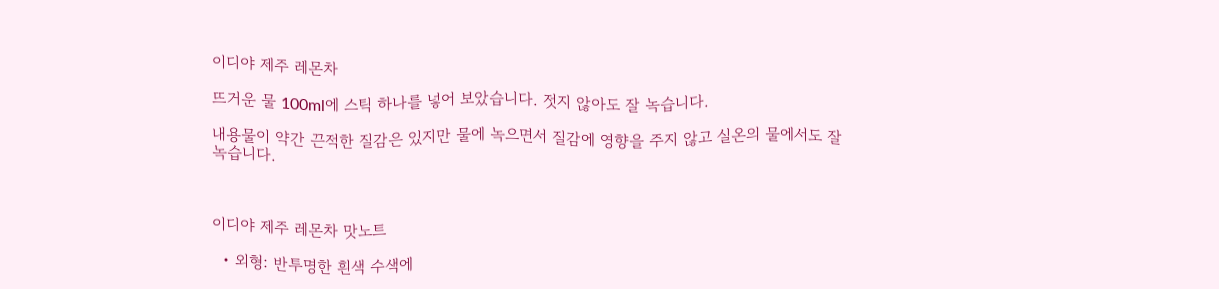이디야 제주 레몬차

뜨거운 물 100ml에 스틱 하나를 넣어 보았습니다. 젓지 않아도 잘 녹습니다.

내용물이 약간 끈적한 질감은 있지만 물에 녹으면서 질감에 영향을 주지 않고 실온의 물에서도 잘 녹습니다.



이디야 제주 레몬차 맛노트

  • 외형: 반투명한 흰색 수색에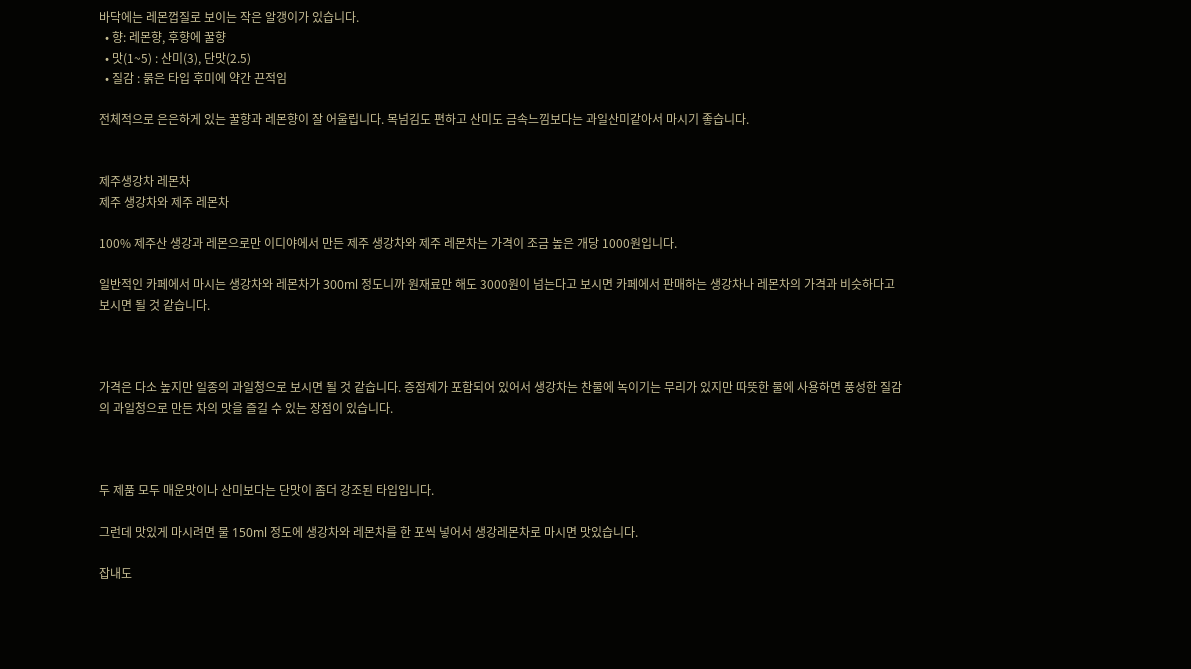바닥에는 레몬껍질로 보이는 작은 알갱이가 있습니다.
  • 향: 레몬향, 후향에 꿀향
  • 맛(1~5) : 산미(3), 단맛(2.5)
  • 질감 : 묽은 타입 후미에 약간 끈적임

전체적으로 은은하게 있는 꿀향과 레몬향이 잘 어울립니다. 목넘김도 편하고 산미도 금속느낌보다는 과일산미같아서 마시기 좋습니다.


제주생강차 레몬차
제주 생강차와 제주 레몬차

100% 제주산 생강과 레몬으로만 이디야에서 만든 제주 생강차와 제주 레몬차는 가격이 조금 높은 개당 1000원입니다.

일반적인 카페에서 마시는 생강차와 레몬차가 300ml 정도니까 원재료만 해도 3000원이 넘는다고 보시면 카페에서 판매하는 생강차나 레몬차의 가격과 비슷하다고 보시면 될 것 같습니다.



가격은 다소 높지만 일종의 과일청으로 보시면 될 것 같습니다. 증점제가 포함되어 있어서 생강차는 찬물에 녹이기는 무리가 있지만 따뜻한 물에 사용하면 풍성한 질감의 과일청으로 만든 차의 맛을 즐길 수 있는 장점이 있습니다.



두 제품 모두 매운맛이나 산미보다는 단맛이 좀더 강조된 타입입니다.

그런데 맛있게 마시려면 물 150ml 정도에 생강차와 레몬차를 한 포씩 넣어서 생강레몬차로 마시면 맛있습니다.

잡내도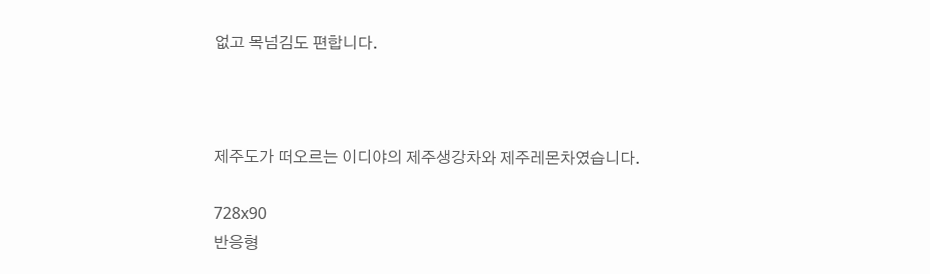없고 목넘김도 편합니다.



제주도가 떠오르는 이디야의 제주생강차와 제주레몬차였습니다.

728x90
반응형